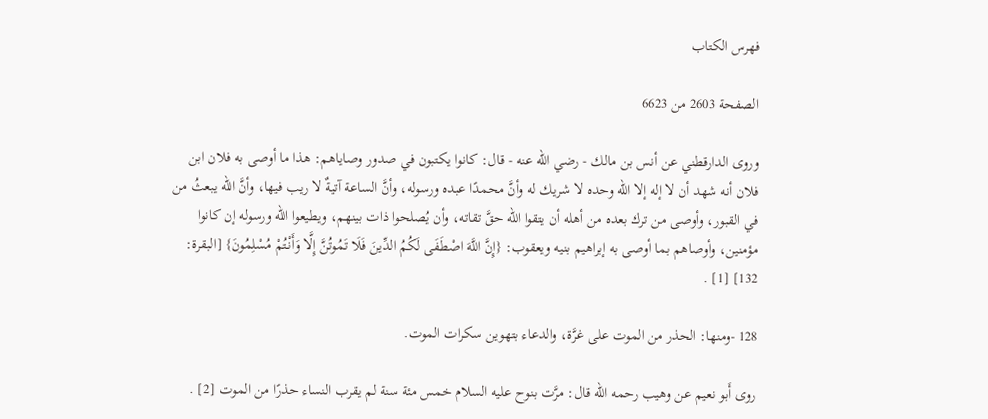فهرس الكتاب

الصفحة 2603 من 6623

وروى الدارقطني عن أنس بن مالك - رضي الله عنه - قال: كانوا يكتبون في صدور وصاياهم: هذا ما أوصى به فلان ابن فلان أنه شهد أن لا إله إلا الله وحده لا شريك له وأنَّ محمدًا عبده ورسوله، وأنَّ الساعة آتيةٌ لا ريب فيها، وأنَّ الله يبعثُ من في القبور، وأوصى من ترك بعده من أهله أن يتقوا الله حقَّ تقاته، وأن يُصلحوا ذات بينهم، ويطيعوا الله ورسوله إن كانوا مؤمنين، وأوصاهم بما أوصى به إبراهيم بنيه ويعقوب: {إِنَّ اللَّهَ اصْطَفَى لَكُمُ الدِّينَ فَلَا تَمُوتُنَّ إِلَّا وَأَنْتُمْ مُسْلِمُونَ} [البقرة: 132] [1] .

128 -ومنها: الحذر من الموت على غرَّة، والدعاء بتهوين سكرات الموت.

روى أَبو نعيم عن وهيب رحمه الله قال: مرَّت بنوح عليه السلام خمس مئة سنة لم يقرب النساء حذرًا من الموت [2] .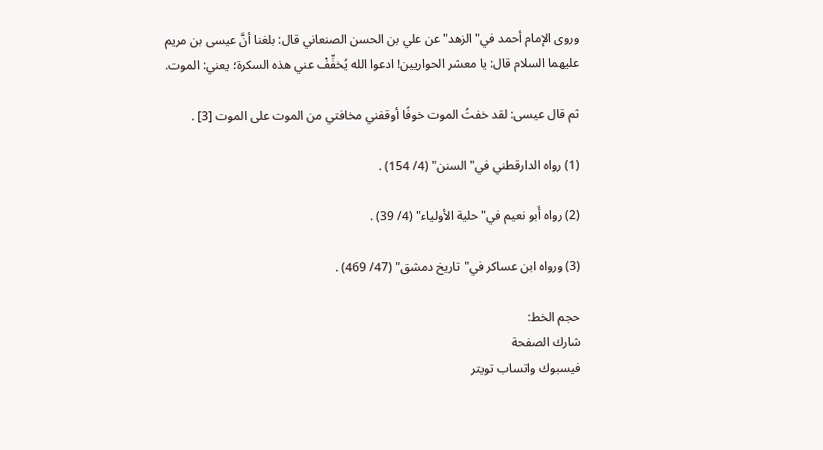وروى الإمام أحمد في"الزهد"عن علي بن الحسن الصنعاني قال: بلغنا أنَّ عيسى بن مريم عليهما السلام قال: يا معشر الحواريين! ادعوا الله يُخفِّفْ عني هذه السكرة؛ يعني: الموت.

ثم قال عيسى: لقد خفتُ الموت خوفًا أوقفني مخافتي من الموت على الموت [3] .

(1) رواه الدارقطني في"السنن" (4/ 154) .

(2) رواه أَبو نعيم في"حلية الأولياء" (4/ 39) .

(3) ورواه ابن عساكر في"تاريخ دمشق" (47/ 469) .

حجم الخط:
شارك الصفحة
فيسبوك واتساب تويتر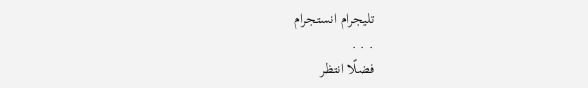تليجرام انستجرام
. . .
فضلًا انتظر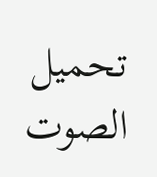تحميل الصوت